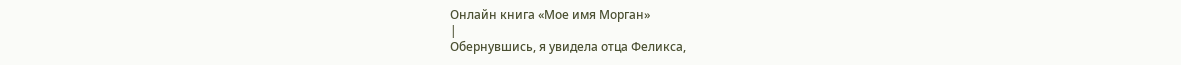Онлайн книга «Мое имя Морган»
|
Обернувшись, я увидела отца Феликса,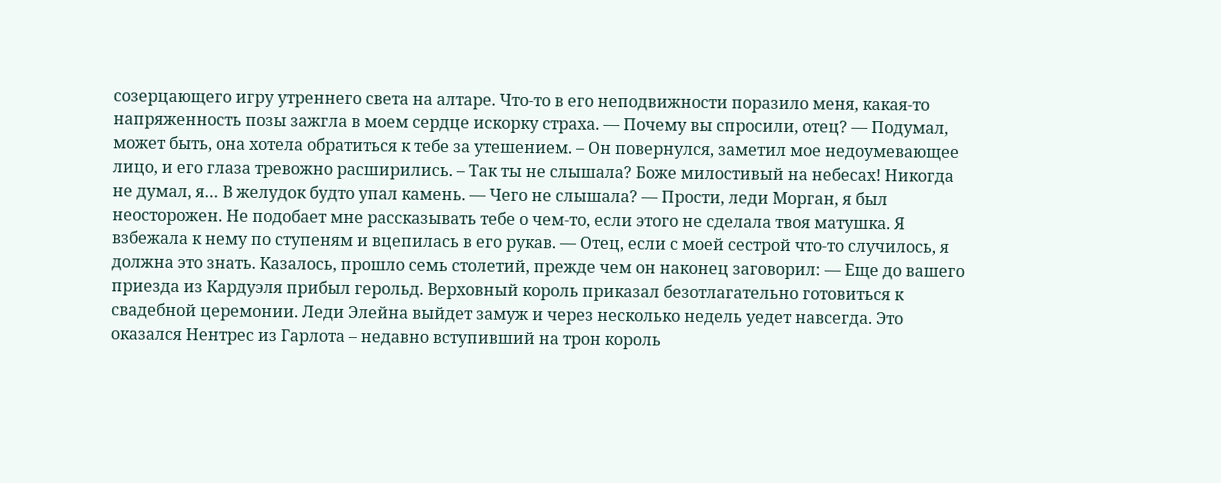созерцающего игру утреннего света на алтаре. Что-то в его неподвижности поразило меня, какая-то напряженность позы зажгла в моем сердце искорку страха. — Почему вы спросили, отец? — Подумал, может быть, она хотела обратиться к тебе за утешением. – Он повернулся, заметил мое недоумевающее лицо, и его глаза тревожно расширились. – Так ты не слышала? Боже милостивый на небесах! Никогда не думал, я… В желудок будто упал камень. — Чего не слышала? — Прости, леди Морган, я был неосторожен. Не подобает мне рассказывать тебе о чем-то, если этого не сделала твоя матушка. Я взбежала к нему по ступеням и вцепилась в его рукав. — Отец, если с моей сестрой что-то случилось, я должна это знать. Казалось, прошло семь столетий, прежде чем он наконец заговорил: — Еще до вашего приезда из Кардуэля прибыл герольд. Верховный король приказал безотлагательно готовиться к свадебной церемонии. Леди Элейна выйдет замуж и через несколько недель уедет навсегда. Это оказался Нентрес из Гарлота – недавно вступивший на трон король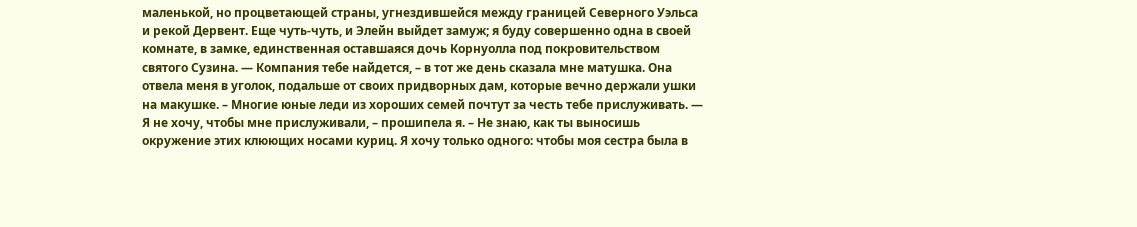маленькой, но процветающей страны, угнездившейся между границей Северного Уэльса и рекой Дервент. Еще чуть-чуть, и Элейн выйдет замуж; я буду совершенно одна в своей комнате, в замке, единственная оставшаяся дочь Корнуолла под покровительством святого Сузина. — Компания тебе найдется, – в тот же день сказала мне матушка. Она отвела меня в уголок, подальше от своих придворных дам, которые вечно держали ушки на макушке. – Многие юные леди из хороших семей почтут за честь тебе прислуживать. — Я не хочу, чтобы мне прислуживали, – прошипела я. – Не знаю, как ты выносишь окружение этих клюющих носами куриц. Я хочу только одного: чтобы моя сестра была в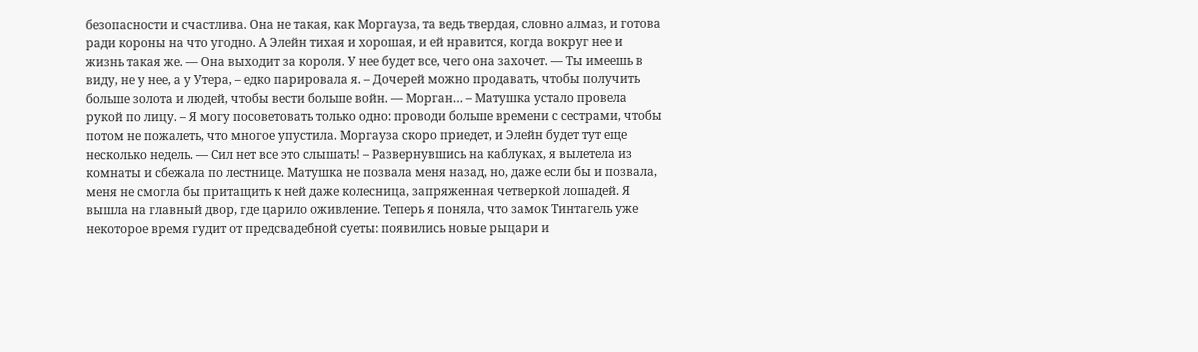безопасности и счастлива. Она не такая, как Моргауза, та ведь твердая, словно алмаз, и готова ради короны на что угодно. А Элейн тихая и хорошая, и ей нравится, когда вокруг нее и жизнь такая же. — Она выходит за короля. У нее будет все, чего она захочет. — Ты имеешь в виду, не у нее, а у Утера, – едко парировала я. – Дочерей можно продавать, чтобы получить больше золота и людей, чтобы вести больше войн. — Морган… – Матушка устало провела рукой по лицу. – Я могу посоветовать только одно: проводи больше времени с сестрами, чтобы потом не пожалеть, что многое упустила. Моргауза скоро приедет, и Элейн будет тут еще несколько недель. — Сил нет все это слышать! – Развернувшись на каблуках, я вылетела из комнаты и сбежала по лестнице. Матушка не позвала меня назад, но, даже если бы и позвала, меня не смогла бы притащить к ней даже колесница, запряженная четверкой лошадей. Я вышла на главный двор, где царило оживление. Теперь я поняла, что замок Тинтагель уже некоторое время гудит от предсвадебной суеты: появились новые рыцари и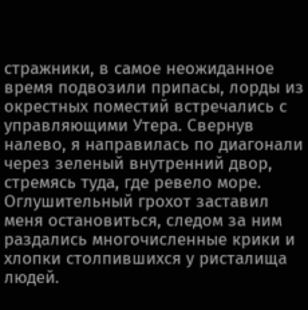стражники, в самое неожиданное время подвозили припасы, лорды из окрестных поместий встречались с управляющими Утера. Свернув налево, я направилась по диагонали через зеленый внутренний двор, стремясь туда, где ревело море. Оглушительный грохот заставил меня остановиться, следом за ним раздались многочисленные крики и хлопки столпившихся у ристалища людей.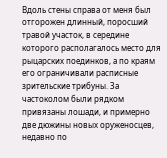Вдоль стены справа от меня был отгорожен длинный, поросший травой участок, в середине которого располагалось место для рыцарских поединков, а по краям его ограничивали расписные зрительские трибуны. За частоколом были рядком привязаны лошади, и примерно две дюжины новых оруженосцев, недавно по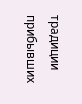традиции прибывших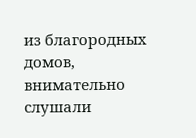из благородных домов, внимательно слушали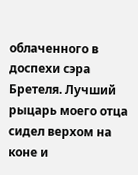облаченного в доспехи сэра Бретеля. Лучший рыцарь моего отца сидел верхом на коне и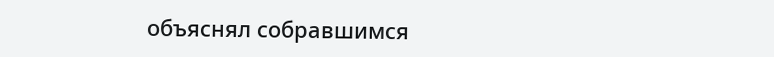объяснял собравшимся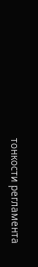тонкости регламента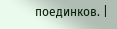поединков. |